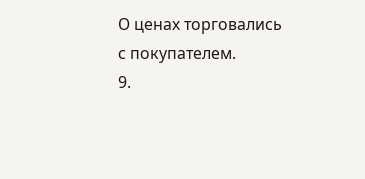О ценах торговались с покупателем.
9.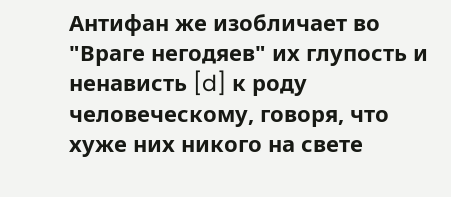Антифан же изобличает во "Враге негодяев" их глупость и ненависть [d] к роду человеческому, говоря, что хуже них никого на свете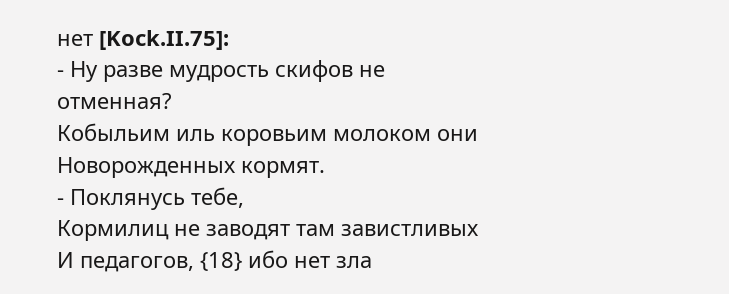нет [Kock.II.75]:
- Ну разве мудрость скифов не отменная?
Кобыльим иль коровьим молоком они
Новорожденных кормят.
- Поклянусь тебе,
Кормилиц не заводят там завистливых
И педагогов, {18} ибо нет зла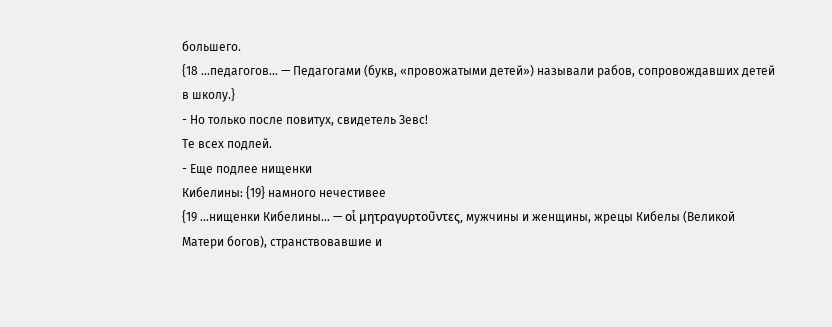большего.
{18 ...педагогов... — Педагогами (букв, «провожатыми детей») называли рабов, сопровождавших детей в школу.}
- Но только после повитух, свидетель Зевс!
Те всех подлей.
- Еще подлее нищенки
Кибелины: {19} намного нечестивее
{19 ...нищенки Кибелины... — oι̉ μητραγυρτου̃ντες, мужчины и женщины, жрецы Кибелы (Великой Матери богов), странствовавшие и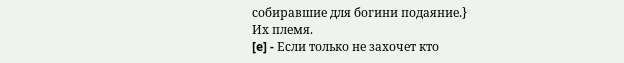собиравшие для богини подаяние.}
Их племя.
[e] - Если только не захочет кто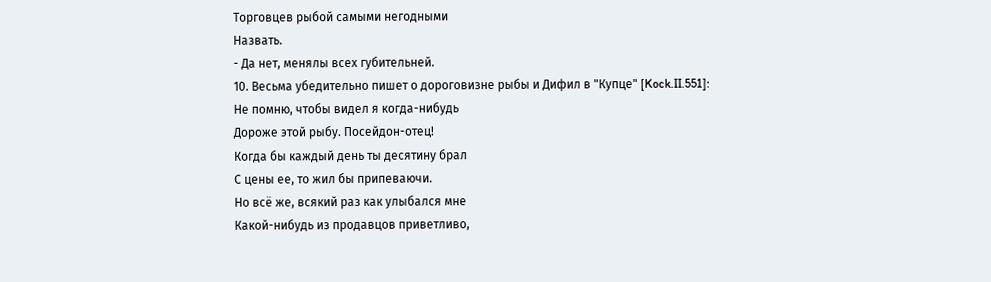Торговцев рыбой самыми негодными
Назвать.
- Да нет, менялы всех губительней.
10. Весьма убедительно пишет о дороговизне рыбы и Дифил в "Купце" [Kock.II.551]:
Не помню, чтобы видел я когда-нибудь
Дороже этой рыбу. Посейдон-отец!
Когда бы каждый день ты десятину брал
С цены ее, то жил бы припеваючи.
Но всё же, всякий раз как улыбался мне
Какой-нибудь из продавцов приветливо,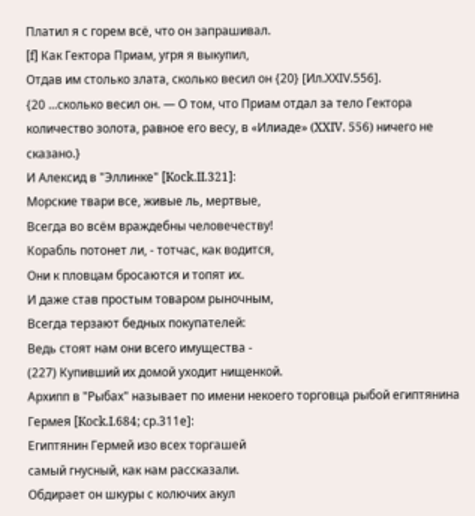Платил я с горем всё, что он запрашивал.
[f] Как Гектора Приам, угря я выкупил,
Отдав им столько злата, сколько весил он {20} [Ил.ХХIV.556].
{20 ...сколько весил он. — О том, что Приам отдал за тело Гектора количество золота, равное его весу, в «Илиаде» (XXIV. 556) ничего не сказано.}
И Алексид в "Эллинке" [Kock.II.321]:
Морские твари все, живые ль, мертвые,
Всегда во всём враждебны человечеству!
Корабль потонет ли, - тотчас, как водится,
Они к пловцам бросаются и топят их.
И даже став простым товаром рыночным,
Всегда терзают бедных покупателей:
Ведь стоят нам они всего имущества -
(227) Купивший их домой уходит нищенкой.
Архипп в "Рыбах" называет по имени некоего торговца рыбой египтянина Гермея [Kock.I.684; ср.311е]:
Египтянин Гермей изо всех торгашей
самый гнусный, как нам рассказали.
Обдирает он шкуры с колючих акул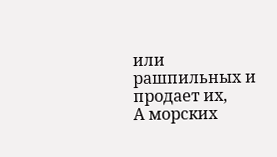или рашпильных и продает их,
А морских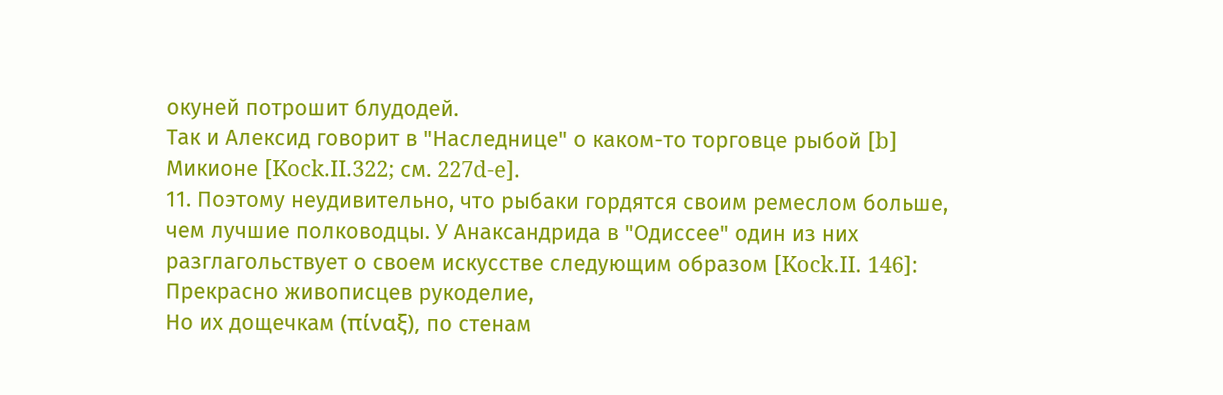окуней потрошит блудодей.
Так и Алексид говорит в "Наследнице" о каком-то торговце рыбой [b] Микионе [Kock.II.322; см. 227d-e].
11. Поэтому неудивительно, что рыбаки гордятся своим ремеслом больше, чем лучшие полководцы. У Анаксандрида в "Одиссее" один из них разглагольствует о своем искусстве следующим образом [Kock.II. 146]:
Прекрасно живописцев рукоделие,
Но их дощечкам (πίναξ), по стенам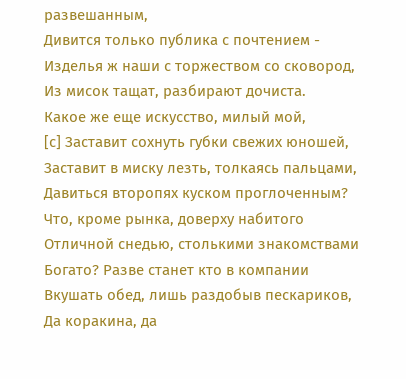развешанным,
Дивится только публика с почтением -
Изделья ж наши с торжеством со сковород,
Из мисок тащат, разбирают дочиста.
Какое же еще искусство, милый мой,
[с] Заставит сохнуть губки свежих юношей,
Заставит в миску лезть, толкаясь пальцами,
Давиться второпях куском проглоченным?
Что, кроме рынка, доверху набитого
Отличной снедью, столькими знакомствами
Богато? Разве станет кто в компании
Вкушать обед, лишь раздобыв пескариков,
Да коракина, да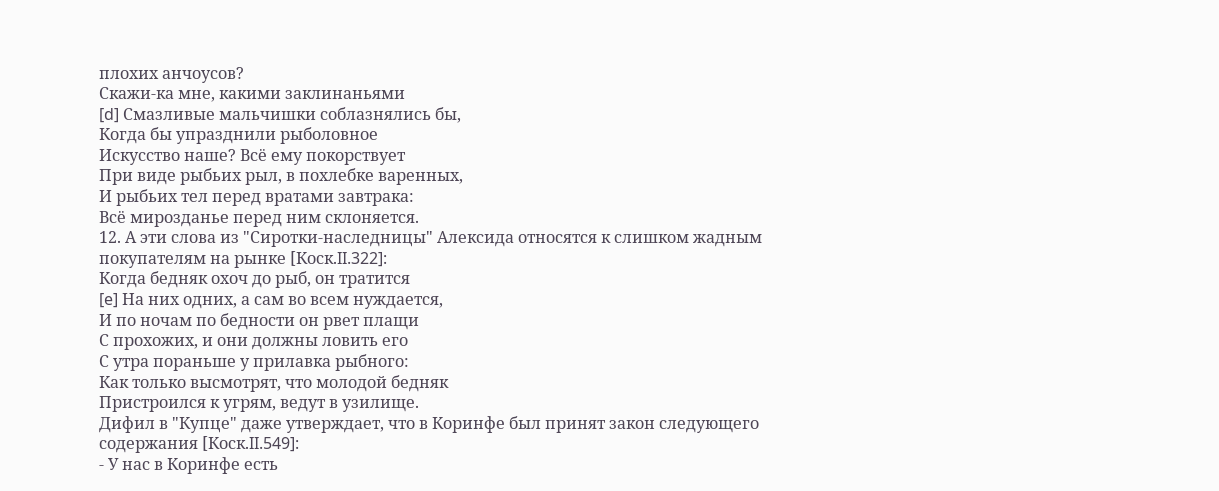плохих анчоусов?
Скажи-ка мне, какими заклинаньями
[d] Смазливые мальчишки соблазнялись бы,
Когда бы упразднили рыболовное
Искусство наше? Всё ему покорствует
При виде рыбьих рыл, в похлебке варенных,
И рыбьих тел перед вратами завтрака:
Всё мирозданье перед ним склоняется.
12. А эти слова из "Сиротки-наследницы" Алексида относятся к слишком жадным покупателям на рынке [Коск.II.322]:
Когда бедняк охоч до рыб, он тратится
[e] На них одних, а сам во всем нуждается,
И по ночам по бедности он рвет плащи
С прохожих, и они должны ловить его
С утра пораньше у прилавка рыбного:
Как только высмотрят, что молодой бедняк
Пристроился к угрям, ведут в узилище.
Дифил в "Купце" даже утверждает, что в Коринфе был принят закон следующего содержания [Коск.II.549]:
- У нас в Коринфе есть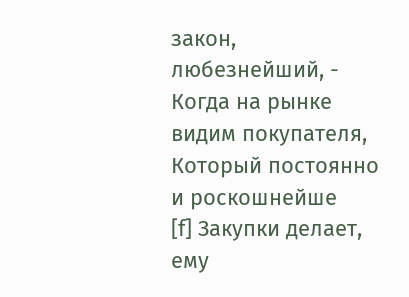закон, любезнейший, -
Когда на рынке видим покупателя,
Который постоянно и роскошнейше
[f] Закупки делает, ему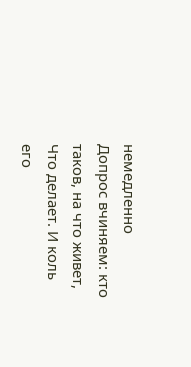немедленно
Допрос вчиняем: кто таков, на что живет,
Что делает. И коль его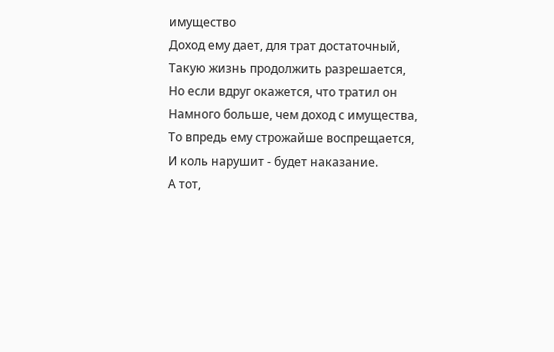имущество
Доход ему дает, для трат достаточный,
Такую жизнь продолжить разрешается,
Но если вдруг окажется, что тратил он
Намного больше, чем доход с имущества,
То впредь ему строжайше воспрещается,
И коль нарушит - будет наказание.
А тот,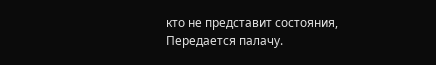кто не представит состояния,
Передается палачу.